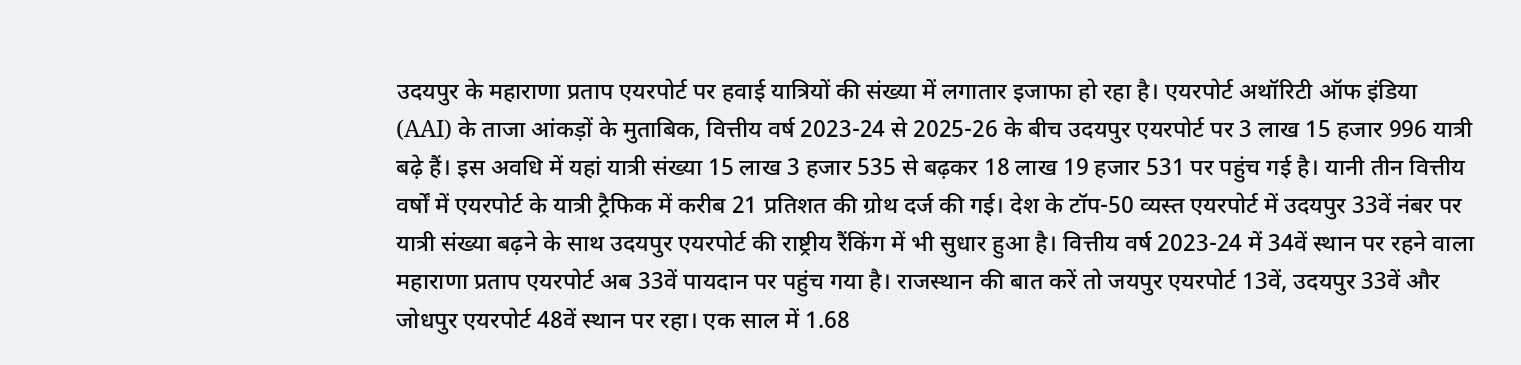उदयपुर के महाराणा प्रताप एयरपोर्ट पर हवाई यात्रियों की संख्या में लगातार इजाफा हो रहा है। एयरपोर्ट अथॉरिटी ऑफ इंडिया (AAI) के ताजा आंकड़ों के मुताबिक, वित्तीय वर्ष 2023-24 से 2025-26 के बीच उदयपुर एयरपोर्ट पर 3 लाख 15 हजार 996 यात्री बढ़े हैं। इस अवधि में यहां यात्री संख्या 15 लाख 3 हजार 535 से बढ़कर 18 लाख 19 हजार 531 पर पहुंच गई है। यानी तीन वित्तीय वर्षों में एयरपोर्ट के यात्री ट्रैफिक में करीब 21 प्रतिशत की ग्रोथ दर्ज की गई। देश के टॉप-50 व्यस्त एयरपोर्ट में उदयपुर 33वें नंबर पर यात्री संख्या बढ़ने के साथ उदयपुर एयरपोर्ट की राष्ट्रीय रैंकिंग में भी सुधार हुआ है। वित्तीय वर्ष 2023-24 में 34वें स्थान पर रहने वाला महाराणा प्रताप एयरपोर्ट अब 33वें पायदान पर पहुंच गया है। राजस्थान की बात करें तो जयपुर एयरपोर्ट 13वें, उदयपुर 33वें और जोधपुर एयरपोर्ट 48वें स्थान पर रहा। एक साल में 1.68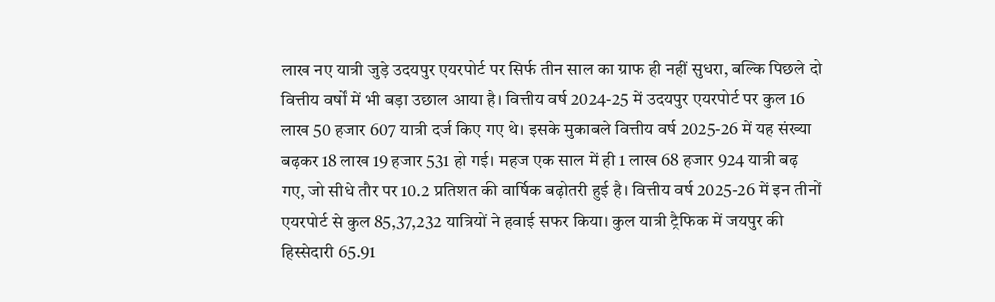लाख नए यात्री जुड़े उदयपुर एयरपोर्ट पर सिर्फ तीन साल का ग्राफ ही नहीं सुधरा, बल्कि पिछले दो वित्तीय वर्षों में भी बड़ा उछाल आया है। वित्तीय वर्ष 2024-25 में उदयपुर एयरपोर्ट पर कुल 16 लाख 50 हजार 607 यात्री दर्ज किए गए थे। इसके मुकाबले वित्तीय वर्ष 2025-26 में यह संख्या बढ़कर 18 लाख 19 हजार 531 हो गई। महज एक साल में ही 1 लाख 68 हजार 924 यात्री बढ़ गए, जो सीधे तौर पर 10.2 प्रतिशत की वार्षिक बढ़ोतरी हुई है। वित्तीय वर्ष 2025-26 में इन तीनों एयरपोर्ट से कुल 85,37,232 यात्रियों ने हवाई सफर किया। कुल यात्री ट्रैफिक में जयपुर की हिस्सेदारी 65.91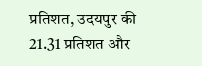प्रतिशत, उदयपुर की 21.31 प्रतिशत और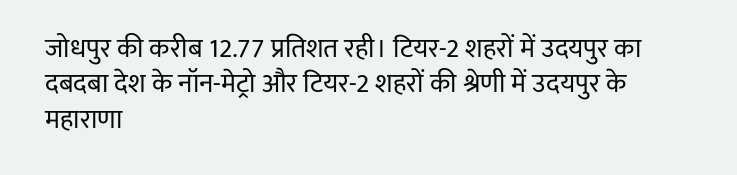जोधपुर की करीब 12.77 प्रतिशत रही। टियर-2 शहरों में उदयपुर का दबदबा देश के नॉन-मेट्रो और टियर-2 शहरों की श्रेणी में उदयपुर के महाराणा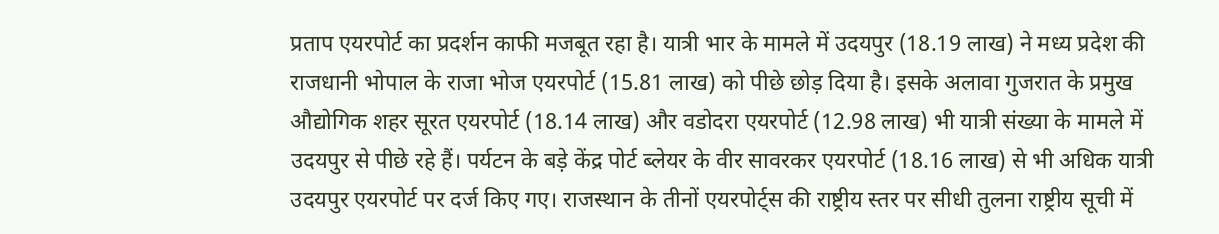प्रताप एयरपोर्ट का प्रदर्शन काफी मजबूत रहा है। यात्री भार के मामले में उदयपुर (18.19 लाख) ने मध्य प्रदेश की राजधानी भोपाल के राजा भोज एयरपोर्ट (15.81 लाख) को पीछे छोड़ दिया है। इसके अलावा गुजरात के प्रमुख औद्योगिक शहर सूरत एयरपोर्ट (18.14 लाख) और वडोदरा एयरपोर्ट (12.98 लाख) भी यात्री संख्या के मामले में उदयपुर से पीछे रहे हैं। पर्यटन के बड़े केंद्र पोर्ट ब्लेयर के वीर सावरकर एयरपोर्ट (18.16 लाख) से भी अधिक यात्री उदयपुर एयरपोर्ट पर दर्ज किए गए। राजस्थान के तीनों एयरपोर्ट्स की राष्ट्रीय स्तर पर सीधी तुलना राष्ट्रीय सूची में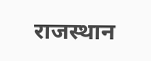राजस्थान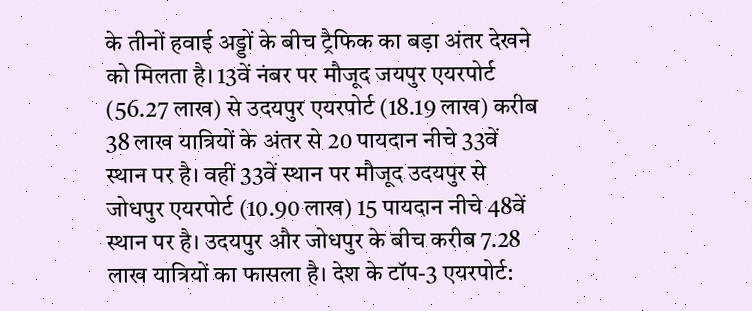के तीनों हवाई अड्डों के बीच ट्रैफिक का बड़ा अंतर देखने को मिलता है। 13वें नंबर पर मौजूद जयपुर एयरपोर्ट (56.27 लाख) से उदयपुर एयरपोर्ट (18.19 लाख) करीब 38 लाख यात्रियों के अंतर से 20 पायदान नीचे 33वें स्थान पर है। वहीं 33वें स्थान पर मौजूद उदयपुर से जोधपुर एयरपोर्ट (10.90 लाख) 15 पायदान नीचे 48वें स्थान पर है। उदयपुर और जोधपुर के बीच करीब 7.28 लाख यात्रियों का फासला है। देश के टॉप-3 एयरपोर्ट: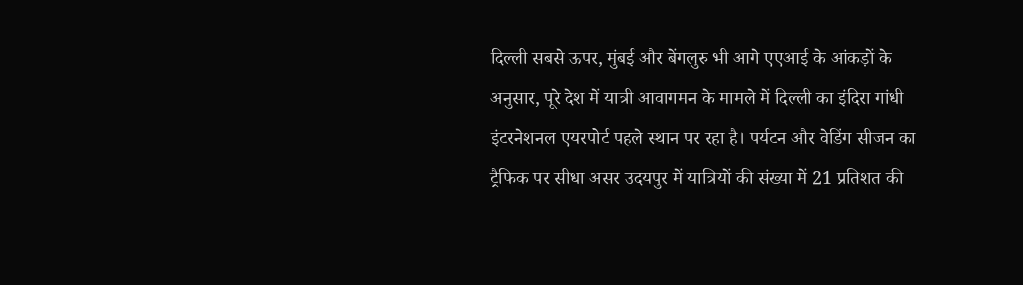दिल्ली सबसे ऊपर, मुंबई और बेंगलुरु भी आगे एएआई के आंकड़ों के अनुसार, पूरे देश में यात्री आवागमन के मामले में दिल्ली का इंदिरा गांधी इंटरनेशनल एयरपोर्ट पहले स्थान पर रहा है। पर्यटन और वेडिंग सीजन का ट्रैफिक पर सीधा असर उदयपुर में यात्रियों की संख्या में 21 प्रतिशत की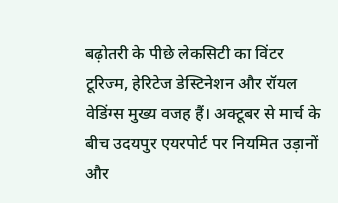बढ़ोतरी के पीछे लेकसिटी का विंटर टूरिज्म, हेरिटेज डेस्टिनेशन और रॉयल वेडिंग्स मुख्य वजह हैं। अक्टूबर से मार्च के बीच उदयपुर एयरपोर्ट पर नियमित उड़ानों और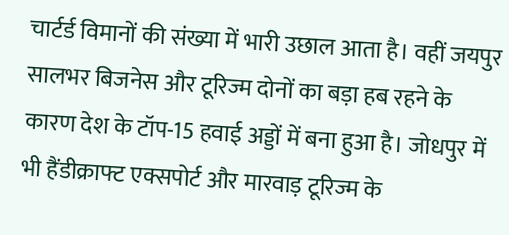चार्टर्ड विमानों की संख्या में भारी उछाल आता है। वहीं जयपुर सालभर बिजनेस और टूरिज्म दोनों का बड़ा हब रहने के कारण देश के टॉप-15 हवाई अड्डों में बना हुआ है। जोधपुर में भी हैंडीक्राफ्ट एक्सपोर्ट और मारवाड़ टूरिज्म के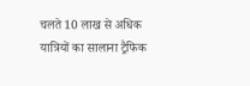चलते 10 लाख से अधिक यात्रियों का सालाना ट्रैफिक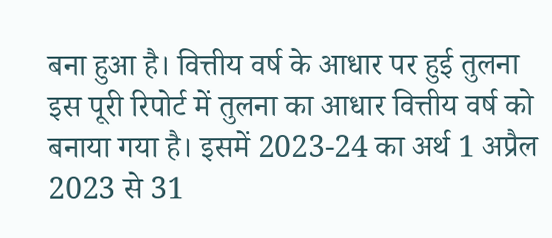बना हुआ है। वित्तीय वर्ष के आधार पर हुई तुलना इस पूरी रिपोर्ट में तुलना का आधार वित्तीय वर्ष को बनाया गया है। इसमें 2023-24 का अर्थ 1 अप्रैल 2023 से 31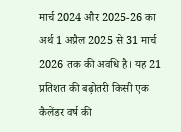मार्च 2024 और 2025-26 का अर्थ 1 अप्रैल 2025 से 31 मार्च 2026 तक की अवधि है। यह 21 प्रतिशत की बढ़ोतरी किसी एक कैलेंडर वर्ष की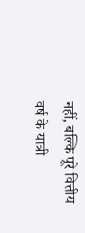नहीं, बल्कि पूरे वित्तीय वर्ष के यात्री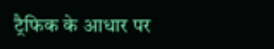ट्रैफिक के आधार पर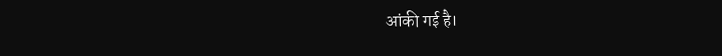आंकी गई है।